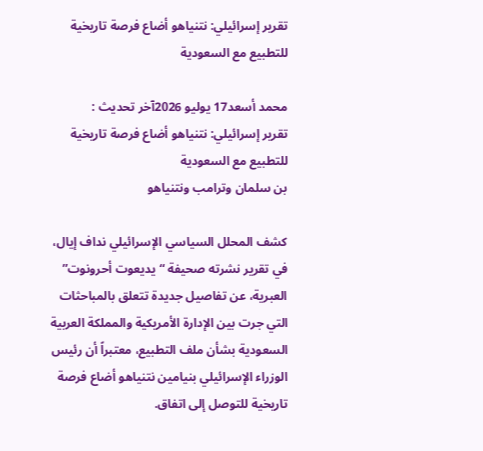تقرير إسرائيلي: نتنياهو أضاع فرصة تاريخية للتطبيع مع السعودية

محمد أسعد17 يوليو 2026آخر تحديث :
تقرير إسرائيلي: نتنياهو أضاع فرصة تاريخية للتطبيع مع السعودية
بن سلمان وترامب ونتنياهو

كشف المحلل السياسي الإسرائيلي نداف إيال، في تقرير نشرته صحيفة “يديعوت أحرونوت” العبرية، عن تفاصيل جديدة تتعلق بالمباحثات التي جرت بين الإدارة الأمريكية والمملكة العربية السعودية بشأن ملف التطبيع، معتبراً أن رئيس الوزراء الإسرائيلي بنيامين نتنياهو أضاع فرصة تاريخية للتوصل إلى اتفاق.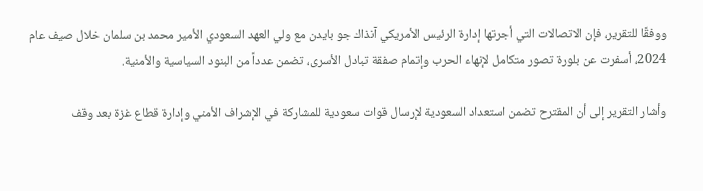ووفقًا للتقرير، فإن الاتصالات التي أجرتها إدارة الرئيس الأمريكي آنذاك جو بايدن مع ولي العهد السعودي الأمير محمد بن سلمان خلال صيف عام 2024، أسفرت عن بلورة تصور متكامل لإنهاء الحرب وإتمام صفقة تبادل الأسرى، تضمن عدداً من البنود السياسية والأمنية.

وأشار التقرير إلى أن المقترح تضمن استعداد السعودية لإرسال قوات سعودية للمشاركة في الإشراف الأمني وإدارة قطاع غزة بعد وقف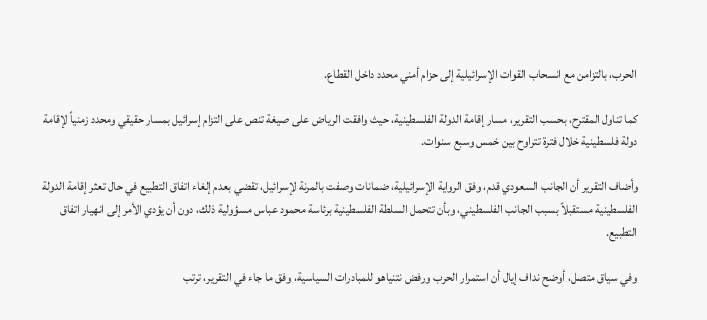الحرب، بالتزامن مع انسحاب القوات الإسرائيلية إلى حزام أمني محدد داخل القطاع.

كما تناول المقترح، بحسب التقرير، مسار إقامة الدولة الفلسطينية، حيث وافقت الرياض على صيغة تنص على التزام إسرائيل بمسار حقيقي ومحدد زمنياً لإقامة دولة فلسطينية خلال فترة تتراوح بين خمس وسبع سنوات.

وأضاف التقرير أن الجانب السعودي قدم، وفق الرواية الإسرائيلية، ضمانات وصفت بالمرنة لإسرائيل، تقضي بعدم إلغاء اتفاق التطبيع في حال تعثر إقامة الدولة الفلسطينية مستقبلاً بسبب الجانب الفلسطيني، وبأن تتحمل السلطة الفلسطينية برئاسة محمود عباس مسؤولية ذلك، دون أن يؤدي الأمر إلى انهيار اتفاق التطبيع.

وفي سياق متصل، أوضح نداف إيال أن استمرار الحرب ورفض نتنياهو للمبادرات السياسية، وفق ما جاء في التقرير، ترتب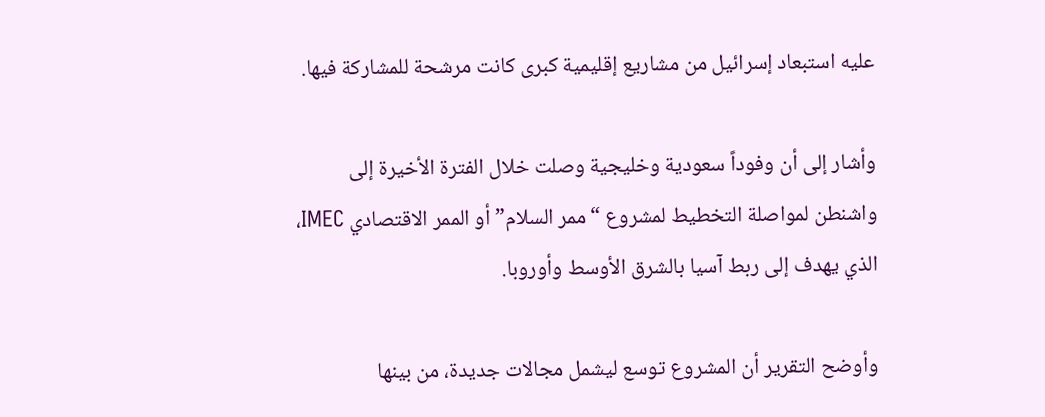عليه استبعاد إسرائيل من مشاريع إقليمية كبرى كانت مرشحة للمشاركة فيها.

وأشار إلى أن وفوداً سعودية وخليجية وصلت خلال الفترة الأخيرة إلى واشنطن لمواصلة التخطيط لمشروع “ممر السلام” أو الممر الاقتصادي IMEC، الذي يهدف إلى ربط آسيا بالشرق الأوسط وأوروبا.

وأوضح التقرير أن المشروع توسع ليشمل مجالات جديدة، من بينها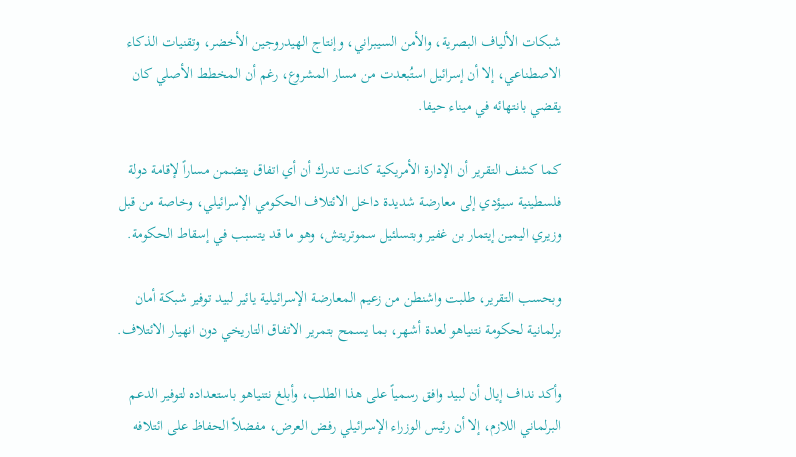شبكات الألياف البصرية، والأمن السيبراني، وإنتاج الهيدروجين الأخضر، وتقنيات الذكاء الاصطناعي، إلا أن إسرائيل استُبعدت من مسار المشروع، رغم أن المخطط الأصلي كان يقضي بانتهائه في ميناء حيفا.

كما كشف التقرير أن الإدارة الأمريكية كانت تدرك أن أي اتفاق يتضمن مساراً لإقامة دولة فلسطينية سيؤدي إلى معارضة شديدة داخل الائتلاف الحكومي الإسرائيلي، وخاصة من قبل وزيري اليمين إيتمار بن غفير وبتسلئيل سموتريتش، وهو ما قد يتسبب في إسقاط الحكومة.

وبحسب التقرير، طلبت واشنطن من زعيم المعارضة الإسرائيلية يائير لبيد توفير شبكة أمان برلمانية لحكومة نتنياهو لعدة أشهر، بما يسمح بتمرير الاتفاق التاريخي دون انهيار الائتلاف.

وأكد نداف إيال أن لبيد وافق رسمياً على هذا الطلب، وأبلغ نتنياهو باستعداده لتوفير الدعم البرلماني اللازم، إلا أن رئيس الوزراء الإسرائيلي رفض العرض، مفضلاً الحفاظ على ائتلافه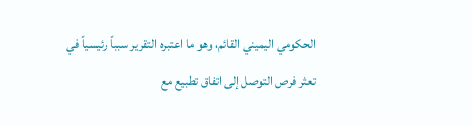الحكومي اليميني القائم، وهو ما اعتبره التقرير سبباً رئيسياً في تعثر فرص التوصل إلى اتفاق تطبيع مع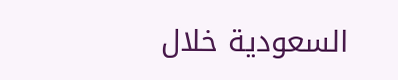السعودية خلال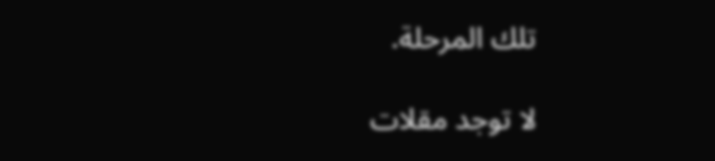تلك المرحلة.

لا توجد مقلات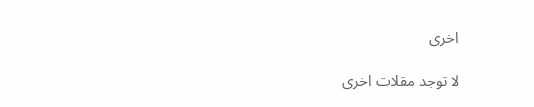اخرى

لا توجد مقلات اخرى